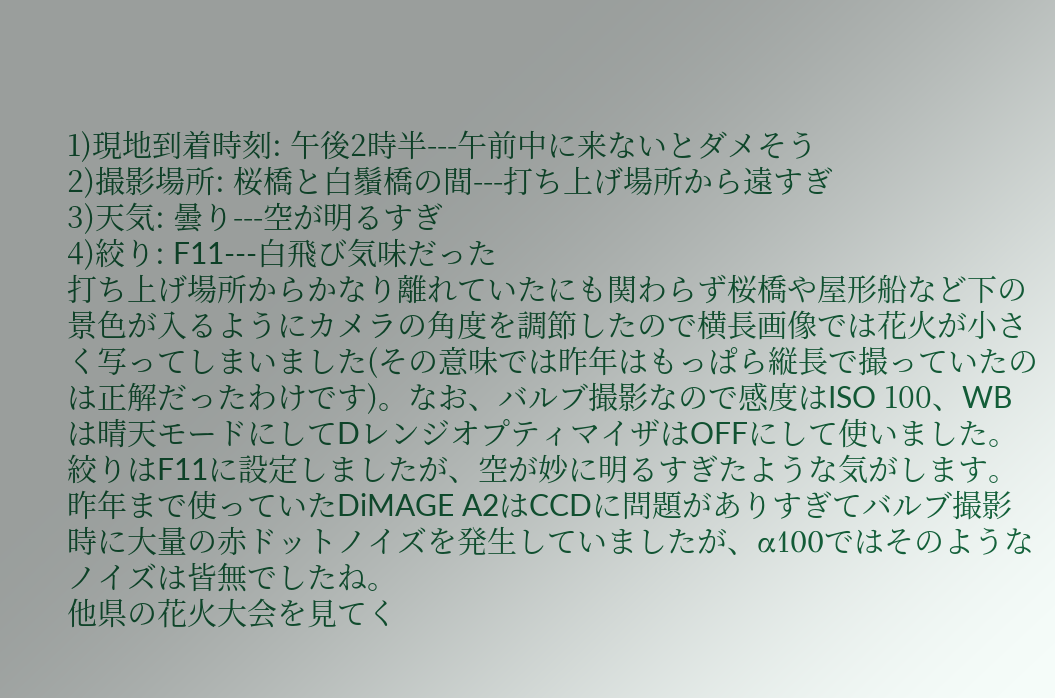1)現地到着時刻: 午後2時半---午前中に来ないとダメそう
2)撮影場所: 桜橋と白鬚橋の間---打ち上げ場所から遠すぎ
3)天気: 曇り---空が明るすぎ
4)絞り: F11---白飛び気味だった
打ち上げ場所からかなり離れていたにも関わらず桜橋や屋形船など下の景色が入るようにカメラの角度を調節したので横長画像では花火が小さく写ってしまいました(その意味では昨年はもっぱら縦長で撮っていたのは正解だったわけです)。なお、バルブ撮影なので感度はISO 100、WBは晴天モードにしてDレンジオプティマイザはOFFにして使いました。絞りはF11に設定しましたが、空が妙に明るすぎたような気がします。昨年まで使っていたDiMAGE A2はCCDに問題がありすぎてバルブ撮影時に大量の赤ドットノイズを発生していましたが、α100ではそのようなノイズは皆無でしたね。
他県の花火大会を見てく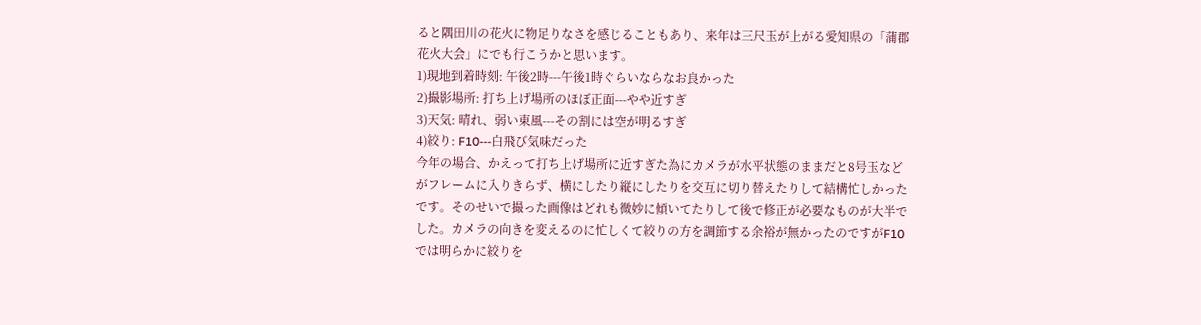ると隅田川の花火に物足りなさを感じることもあり、来年は三尺玉が上がる愛知県の「蒲郡花火大会」にでも行こうかと思います。
1)現地到着時刻: 午後2時---午後1時ぐらいならなお良かった
2)撮影場所: 打ち上げ場所のほぼ正面---やや近すぎ
3)天気: 晴れ、弱い東風---その割には空が明るすぎ
4)絞り: F10---白飛び気味だった
今年の場合、かえって打ち上げ場所に近すぎた為にカメラが水平状態のままだと8号玉などがフレームに入りきらず、横にしたり縦にしたりを交互に切り替えたりして結構忙しかったです。そのせいで撮った画像はどれも微妙に傾いてたりして後で修正が必要なものが大半でした。カメラの向きを変えるのに忙しくて絞りの方を調節する余裕が無かったのですがF10では明らかに絞りを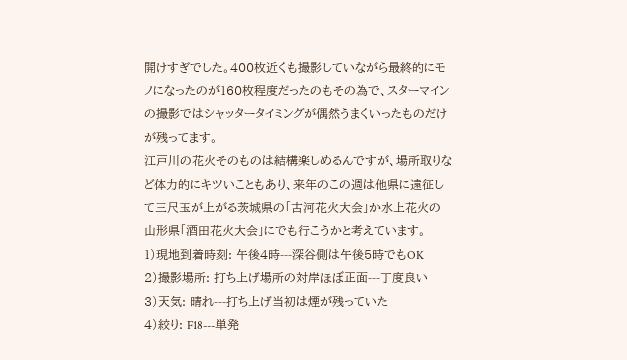開けすぎでした。400枚近くも撮影していながら最終的にモノになったのが160枚程度だったのもその為で、スターマインの撮影ではシャッタータイミングが偶然うまくいったものだけが残ってます。
江戸川の花火そのものは結構楽しめるんですが、場所取りなど体力的にキツいこともあり、来年のこの週は他県に遠征して三尺玉が上がる茨城県の「古河花火大会」か水上花火の山形県「酒田花火大会」にでも行こうかと考えています。
1)現地到着時刻: 午後4時---深谷側は午後5時でもOK
2)撮影場所: 打ち上げ場所の対岸ほぼ正面---丁度良い
3)天気: 晴れ---打ち上げ当初は煙が残っていた
4)絞り: F18---単発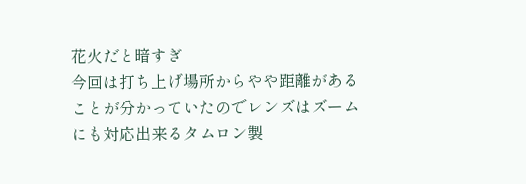花火だと暗すぎ
今回は打ち上げ場所からやや距離があることが分かっていたのでレンズはズームにも対応出来るタムロン製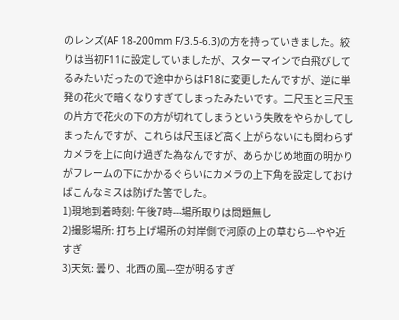のレンズ(AF 18-200mm F/3.5-6.3)の方を持っていきました。絞りは当初F11に設定していましたが、スターマインで白飛びしてるみたいだったので途中からはF18に変更したんですが、逆に単発の花火で暗くなりすぎてしまったみたいです。二尺玉と三尺玉の片方で花火の下の方が切れてしまうという失敗をやらかしてしまったんですが、これらは尺玉ほど高く上がらないにも関わらずカメラを上に向け過ぎた為なんですが、あらかじめ地面の明かりがフレームの下にかかるぐらいにカメラの上下角を設定しておけばこんなミスは防げた筈でした。
1)現地到着時刻: 午後7時---場所取りは問題無し
2)撮影場所: 打ち上げ場所の対岸側で河原の上の草むら---やや近すぎ
3)天気: 曇り、北西の風---空が明るすぎ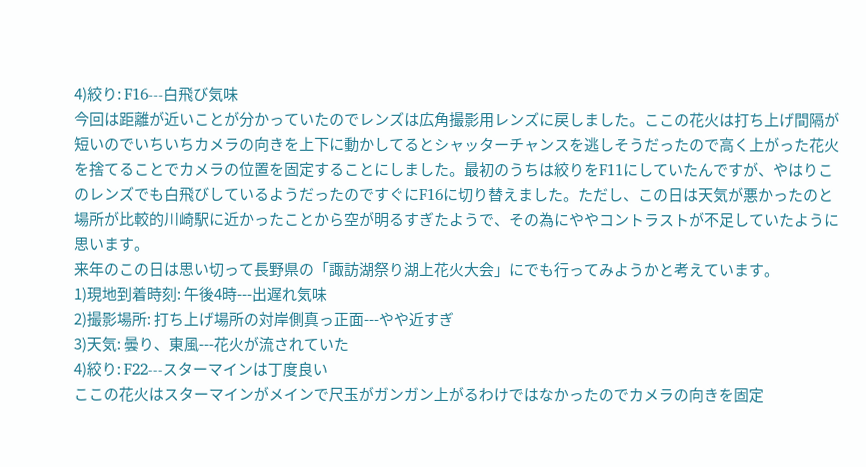4)絞り: F16---白飛び気味
今回は距離が近いことが分かっていたのでレンズは広角撮影用レンズに戻しました。ここの花火は打ち上げ間隔が短いのでいちいちカメラの向きを上下に動かしてるとシャッターチャンスを逃しそうだったので高く上がった花火を捨てることでカメラの位置を固定することにしました。最初のうちは絞りをF11にしていたんですが、やはりこのレンズでも白飛びしているようだったのですぐにF16に切り替えました。ただし、この日は天気が悪かったのと場所が比較的川崎駅に近かったことから空が明るすぎたようで、その為にややコントラストが不足していたように思います。
来年のこの日は思い切って長野県の「諏訪湖祭り湖上花火大会」にでも行ってみようかと考えています。
1)現地到着時刻: 午後4時---出遅れ気味
2)撮影場所: 打ち上げ場所の対岸側真っ正面---やや近すぎ
3)天気: 曇り、東風---花火が流されていた
4)絞り: F22---スターマインは丁度良い
ここの花火はスターマインがメインで尺玉がガンガン上がるわけではなかったのでカメラの向きを固定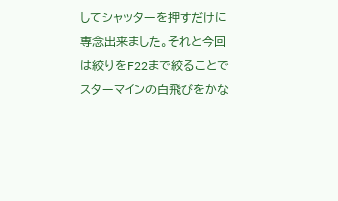してシャッターを押すだけに専念出来ました。それと今回は絞りをF22まで絞ることでスターマインの白飛びをかな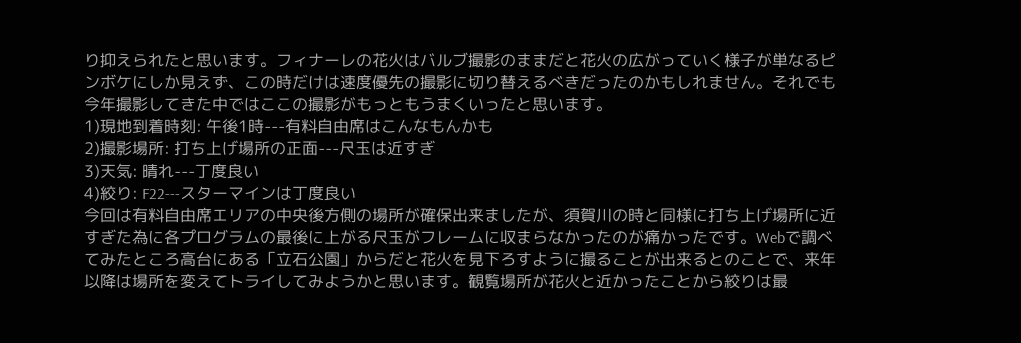り抑えられたと思います。フィナーレの花火はバルブ撮影のままだと花火の広がっていく様子が単なるピンボケにしか見えず、この時だけは速度優先の撮影に切り替えるべきだったのかもしれません。それでも今年撮影してきた中ではここの撮影がもっともうまくいったと思います。
1)現地到着時刻: 午後1時---有料自由席はこんなもんかも
2)撮影場所: 打ち上げ場所の正面---尺玉は近すぎ
3)天気: 晴れ---丁度良い
4)絞り: F22---スターマインは丁度良い
今回は有料自由席エリアの中央後方側の場所が確保出来ましたが、須賀川の時と同様に打ち上げ場所に近すぎた為に各プログラムの最後に上がる尺玉がフレームに収まらなかったのが痛かったです。Webで調べてみたところ高台にある「立石公園」からだと花火を見下ろすように撮ることが出来るとのことで、来年以降は場所を変えてトライしてみようかと思います。観覧場所が花火と近かったことから絞りは最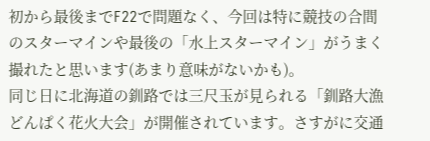初から最後までF22で問題なく、今回は特に競技の合間のスターマインや最後の「水上スターマイン」がうまく撮れたと思います(あまり意味がないかも)。
同じ日に北海道の釧路では三尺玉が見られる「釧路大漁どんぱく花火大会」が開催されています。さすがに交通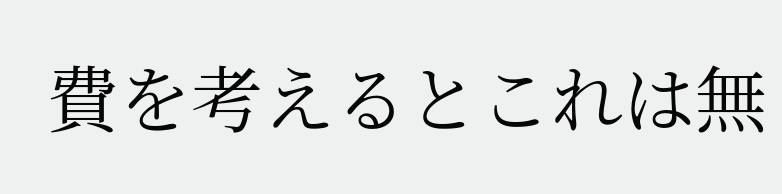費を考えるとこれは無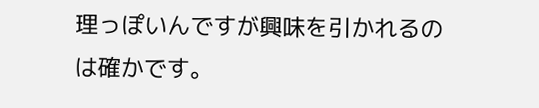理っぽいんですが興味を引かれるのは確かです。